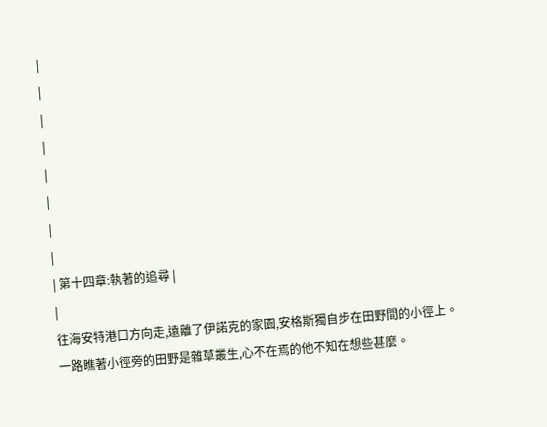|
|
|
|
|
|
|
|
| 第十四章:執著的追尋 |
|
往海安特港口方向走,遠離了伊諾克的家園,安格斯獨自步在田野間的小徑上。
一路瞧著小徑旁的田野是雜草叢生,心不在焉的他不知在想些甚麼。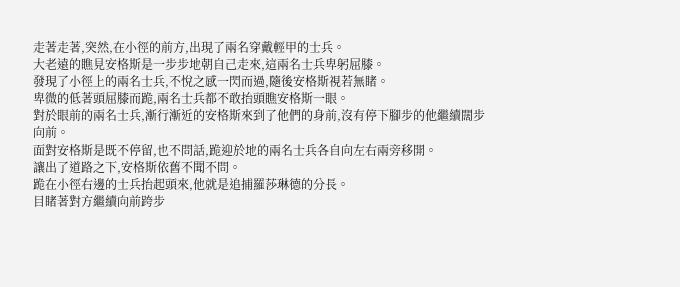走著走著,突然,在小徑的前方,出現了兩名穿戴輕甲的士兵。
大老遠的瞧見安格斯是一步步地朝自己走來,這兩名士兵卑躬屈膝。
發現了小徑上的兩名士兵,不悅之感一閃而過,隨後安格斯視若無睹。
卑微的低著頭屈膝而跪,兩名士兵都不敢抬頭瞧安格斯一眼。
對於眼前的兩名士兵,漸行漸近的安格斯來到了他們的身前,沒有停下腳步的他繼續闊步向前。
面對安格斯是既不停留,也不問話,跪迎於地的兩名士兵各自向左右兩旁移開。
讓出了道路之下,安格斯依舊不聞不問。
跪在小徑右邊的士兵抬起頭來,他就是追捕羅莎琳德的分長。
目睹著對方繼續向前跨步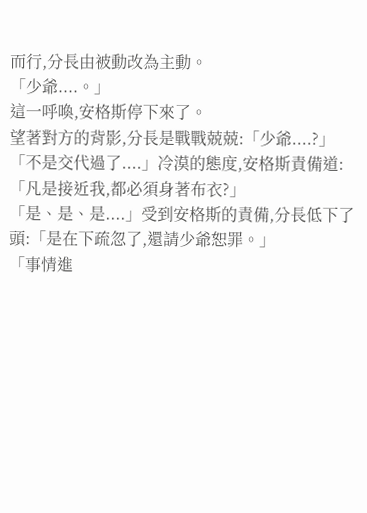而行,分長由被動改為主動。
「少爺....。」
這一呼喚,安格斯停下來了。
望著對方的背影,分長是戰戰兢兢:「少爺....?」
「不是交代過了....」冷漠的態度,安格斯責備道:「凡是接近我,都必須身著布衣?」
「是、是、是....」受到安格斯的責備,分長低下了頭:「是在下疏忽了,還請少爺恕罪。」
「事情進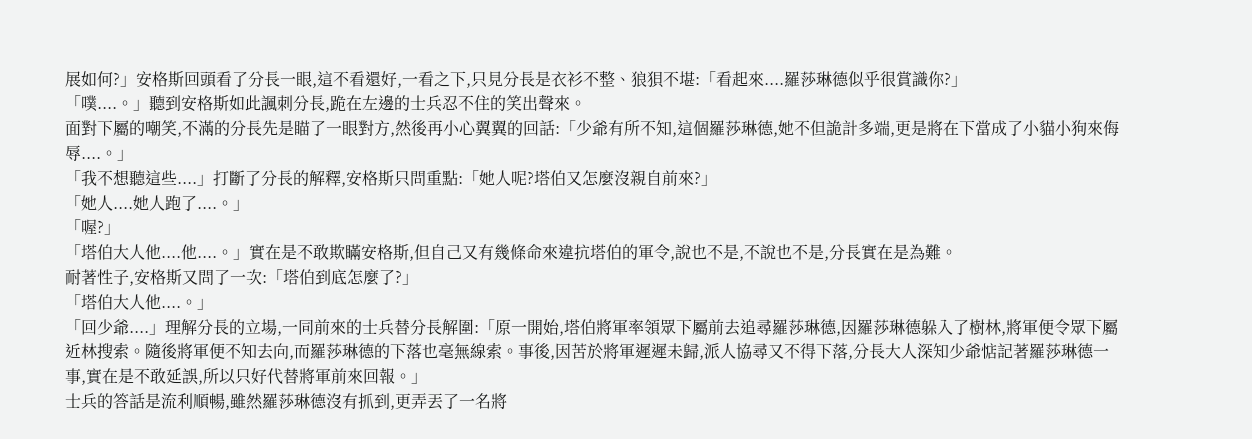展如何?」安格斯回頭看了分長一眼,這不看還好,一看之下,只見分長是衣衫不整、狼狽不堪:「看起來....羅莎琳德似乎很賞識你?」
「噗....。」聽到安格斯如此諷刺分長,跪在左邊的士兵忍不住的笑出聲來。
面對下屬的嘲笑,不滿的分長先是瞄了一眼對方,然後再小心翼翼的回話:「少爺有所不知,這個羅莎琳德,她不但詭計多端,更是將在下當成了小貓小狗來侮辱....。」
「我不想聽這些....」打斷了分長的解釋,安格斯只問重點:「她人呢?塔伯又怎麼沒親自前來?」
「她人....她人跑了....。」
「喔?」
「塔伯大人他....他....。」實在是不敢欺瞞安格斯,但自己又有幾條命來違抗塔伯的軍令,說也不是,不說也不是,分長實在是為難。
耐著性子,安格斯又問了一次:「塔伯到底怎麼了?」
「塔伯大人他....。」
「回少爺....」理解分長的立場,一同前來的士兵替分長解圍:「原一開始,塔伯將軍率領眾下屬前去追尋羅莎琳德,因羅莎琳德躲入了樹林,將軍便令眾下屬近林搜索。隨後將軍便不知去向,而羅莎琳德的下落也毫無線索。事後,因苦於將軍遲遲未歸,派人協尋又不得下落,分長大人深知少爺惦記著羅莎琳德一事,實在是不敢延誤,所以只好代替將軍前來回報。」
士兵的答話是流利順暢,雖然羅莎琳德沒有抓到,更弄丟了一名將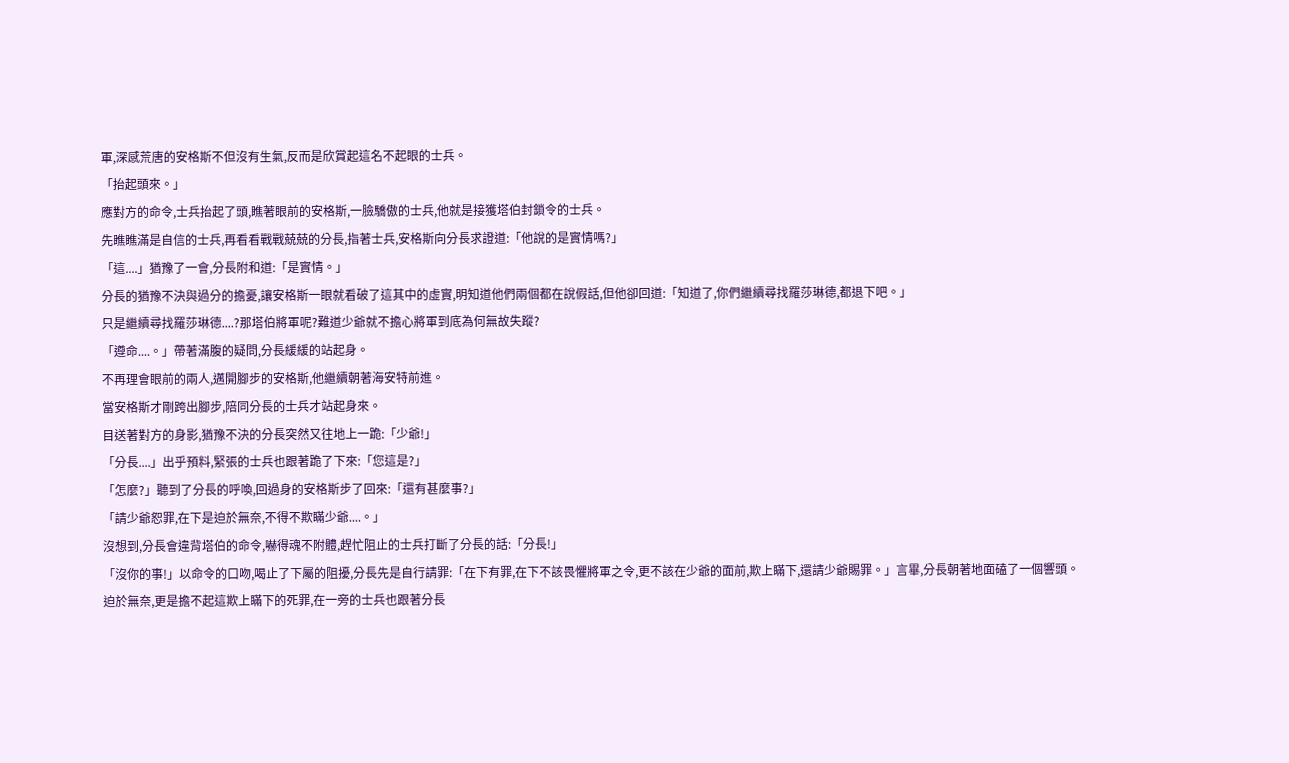軍,深感荒唐的安格斯不但沒有生氣,反而是欣賞起這名不起眼的士兵。
「抬起頭來。」
應對方的命令,士兵抬起了頭,瞧著眼前的安格斯,一臉驕傲的士兵,他就是接獲塔伯封鎖令的士兵。
先瞧瞧滿是自信的士兵,再看看戰戰兢兢的分長,指著士兵,安格斯向分長求證道:「他說的是實情嗎?」
「這....」猶豫了一會,分長附和道:「是實情。」
分長的猶豫不決與過分的擔憂,讓安格斯一眼就看破了這其中的虛實,明知道他們兩個都在說假話,但他卻回道:「知道了,你們繼續尋找羅莎琳德,都退下吧。」
只是繼續尋找羅莎琳德....?那塔伯將軍呢?難道少爺就不擔心將軍到底為何無故失蹤?
「遵命....。」帶著滿腹的疑問,分長緩緩的站起身。
不再理會眼前的兩人,邁開腳步的安格斯,他繼續朝著海安特前進。
當安格斯才剛跨出腳步,陪同分長的士兵才站起身來。
目送著對方的身影,猶豫不決的分長突然又往地上一跪:「少爺!」
「分長....」出乎預料,緊張的士兵也跟著跪了下來:「您這是?」
「怎麼?」聽到了分長的呼喚,回過身的安格斯步了回來:「還有甚麼事?」
「請少爺恕罪,在下是迫於無奈,不得不欺瞞少爺....。」
沒想到,分長會違背塔伯的命令,嚇得魂不附體,趕忙阻止的士兵打斷了分長的話:「分長!」
「沒你的事!」以命令的口吻,喝止了下屬的阻擾,分長先是自行請罪:「在下有罪,在下不該畏懼將軍之令,更不該在少爺的面前,欺上瞞下,還請少爺賜罪。」言畢,分長朝著地面磕了一個響頭。
迫於無奈,更是擔不起這欺上瞞下的死罪,在一旁的士兵也跟著分長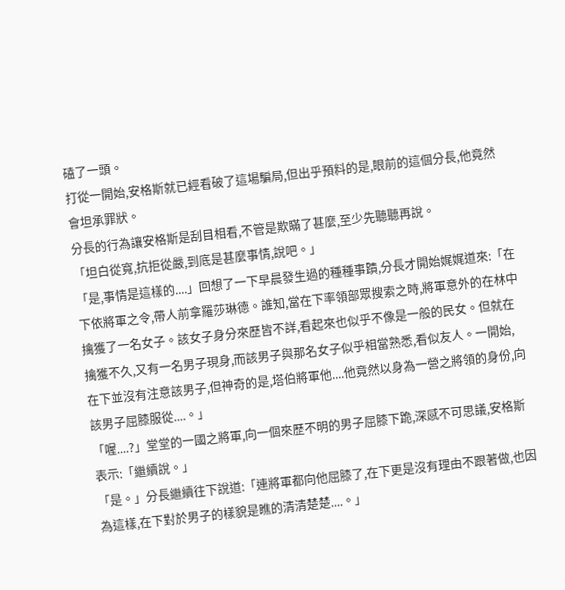磕了一頭。
打從一開始,安格斯就已經看破了這場騙局,但出乎預料的是,眼前的這個分長,他竟然會坦承罪狀。
分長的行為讓安格斯是刮目相看,不管是欺瞞了甚麼,至少先聽聽再說。
「坦白從寬,抗拒從嚴,到底是甚麼事情,說吧。」
「是,事情是這樣的....」回想了一下早晨發生過的種種事蹟,分長才開始娓娓道來:「在下依將軍之令,帶人前拿羅莎琳德。誰知,當在下率領部眾搜索之時,將軍意外的在林中擒獲了一名女子。該女子身分來歷皆不詳,看起來也似乎不像是一般的民女。但就在擒獲不久,又有一名男子現身,而該男子與那名女子似乎相當熟悉,看似友人。一開始,在下並沒有注意該男子,但神奇的是,塔伯將軍他....他竟然以身為一營之將領的身份,向該男子屈膝服從....。」
「喔....?」堂堂的一國之將軍,向一個來歷不明的男子屈膝下跪,深感不可思議,安格斯表示:「繼續說。」
「是。」分長繼續往下說道:「連將軍都向他屈膝了,在下更是沒有理由不跟著做,也因為這樣,在下對於男子的樣貌是瞧的清清楚楚....。」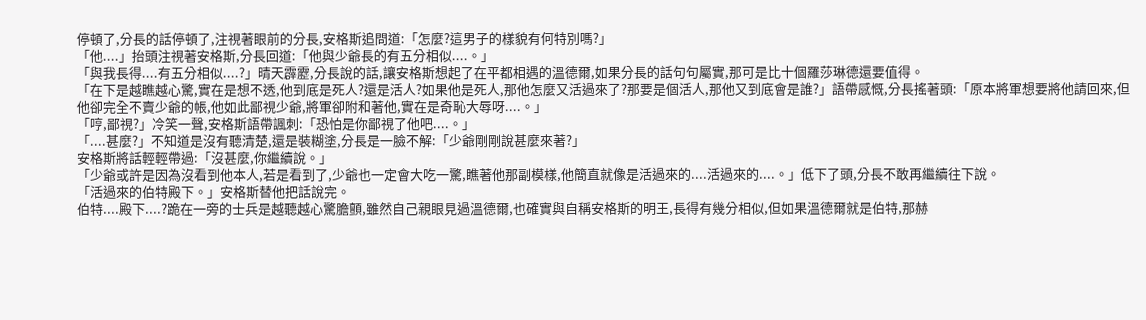停頓了,分長的話停頓了,注視著眼前的分長,安格斯追問道:「怎麼?這男子的樣貌有何特別嗎?」
「他....」抬頭注視著安格斯,分長回道:「他與少爺長的有五分相似....。」
「與我長得....有五分相似....?」晴天霹靂,分長說的話,讓安格斯想起了在平都相遇的溫德爾,如果分長的話句句屬實,那可是比十個羅莎琳德還要值得。
「在下是越瞧越心驚,實在是想不透,他到底是死人?還是活人?如果他是死人,那他怎麼又活過來了?那要是個活人,那他又到底會是誰?」語帶感慨,分長搖著頭:「原本將軍想要將他請回來,但他卻完全不賣少爺的帳,他如此鄙視少爺,將軍卻附和著他,實在是奇恥大辱呀....。」
「哼,鄙視?」冷笑一聲,安格斯語帶諷刺:「恐怕是你鄙視了他吧....。」
「....甚麼?」不知道是沒有聽清楚,還是裝糊塗,分長是一臉不解:「少爺剛剛說甚麼來著?」
安格斯將話輕輕帶過:「沒甚麼,你繼續說。」
「少爺或許是因為沒看到他本人,若是看到了,少爺也一定會大吃一驚,瞧著他那副模樣,他簡直就像是活過來的....活過來的....。」低下了頭,分長不敢再繼續往下說。
「活過來的伯特殿下。」安格斯替他把話說完。
伯特....殿下....?跪在一旁的士兵是越聽越心驚膽顫,雖然自己親眼見過溫德爾,也確實與自稱安格斯的明王,長得有幾分相似,但如果溫德爾就是伯特,那赫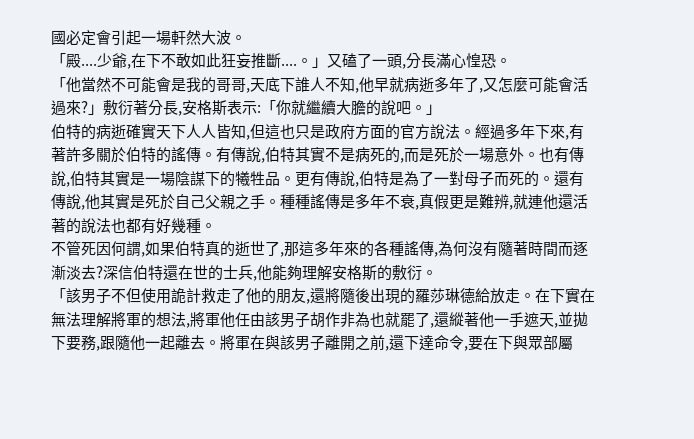國必定會引起一場軒然大波。
「殿....少爺,在下不敢如此狂妄推斷....。」又磕了一頭,分長滿心惶恐。
「他當然不可能會是我的哥哥,天底下誰人不知,他早就病逝多年了,又怎麼可能會活過來?」敷衍著分長,安格斯表示:「你就繼續大膽的說吧。」
伯特的病逝確實天下人人皆知,但這也只是政府方面的官方說法。經過多年下來,有著許多關於伯特的謠傳。有傳說,伯特其實不是病死的,而是死於一場意外。也有傳說,伯特其實是一場陰謀下的犧牲品。更有傳說,伯特是為了一對母子而死的。還有傳說,他其實是死於自己父親之手。種種謠傳是多年不衰,真假更是難辨,就連他還活著的說法也都有好幾種。
不管死因何謂,如果伯特真的逝世了,那這多年來的各種謠傳,為何沒有隨著時間而逐漸淡去?深信伯特還在世的士兵,他能夠理解安格斯的敷衍。
「該男子不但使用詭計救走了他的朋友,還將隨後出現的羅莎琳德給放走。在下實在無法理解將軍的想法,將軍他任由該男子胡作非為也就罷了,還縱著他一手遮天,並拋下要務,跟隨他一起離去。將軍在與該男子離開之前,還下達命令,要在下與眾部屬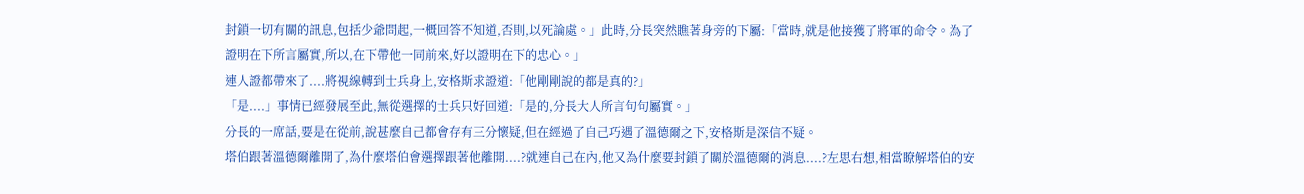封鎖一切有關的訊息,包括少爺問起,一概回答不知道,否則,以死論處。」此時,分長突然瞧著身旁的下屬:「當時,就是他接獲了將軍的命令。為了證明在下所言屬實,所以,在下帶他一同前來,好以證明在下的忠心。」
連人證都帶來了....將視線轉到士兵身上,安格斯求證道:「他剛剛說的都是真的?」
「是....」事情已經發展至此,無從選擇的士兵只好回道:「是的,分長大人所言句句屬實。」
分長的一席話,要是在從前,說甚麼自己都會存有三分懷疑,但在經過了自己巧遇了溫德爾之下,安格斯是深信不疑。
塔伯跟著溫德爾離開了,為什麼塔伯會選擇跟著他離開....?就連自己在內,他又為什麼要封鎖了關於溫德爾的消息....?左思右想,相當瞭解塔伯的安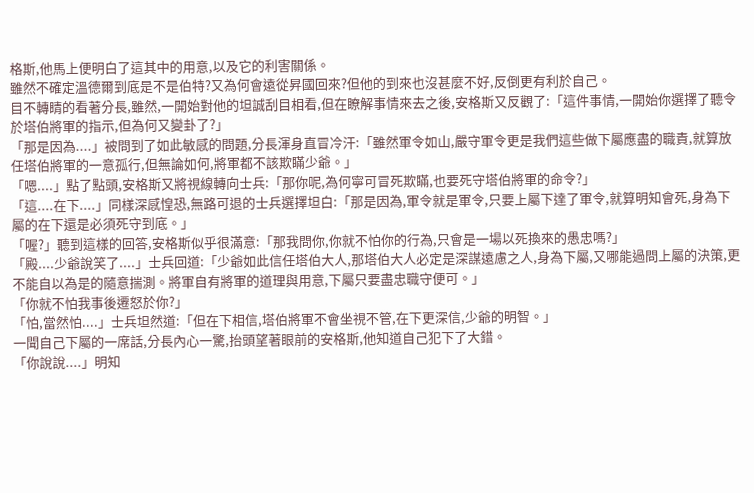格斯,他馬上便明白了這其中的用意,以及它的利害關係。
雖然不確定溫德爾到底是不是伯特?又為何會遠從昇國回來?但他的到來也沒甚麼不好,反倒更有利於自己。
目不轉睛的看著分長,雖然,一開始對他的坦誠刮目相看,但在瞭解事情來去之後,安格斯又反觀了:「這件事情,一開始你選擇了聽令於塔伯將軍的指示,但為何又變卦了?」
「那是因為....」被問到了如此敏感的問題,分長渾身直冒冷汗:「雖然軍令如山,嚴守軍令更是我們這些做下屬應盡的職責,就算放任塔伯將軍的一意孤行,但無論如何,將軍都不該欺瞞少爺。」
「嗯....」點了點頭,安格斯又將視線轉向士兵:「那你呢,為何寧可冒死欺瞞,也要死守塔伯將軍的命令?」
「這....在下....」同樣深感惶恐,無路可退的士兵選擇坦白:「那是因為,軍令就是軍令,只要上屬下達了軍令,就算明知會死,身為下屬的在下還是必須死守到底。」
「喔?」聽到這樣的回答,安格斯似乎很滿意:「那我問你,你就不怕你的行為,只會是一場以死換來的愚忠嗎?」
「殿....少爺說笑了....」士兵回道:「少爺如此信任塔伯大人,那塔伯大人必定是深謀遠慮之人,身為下屬,又哪能過問上屬的決策,更不能自以為是的隨意揣測。將軍自有將軍的道理與用意,下屬只要盡忠職守便可。」
「你就不怕我事後遷怒於你?」
「怕,當然怕....」士兵坦然道:「但在下相信,塔伯將軍不會坐視不管,在下更深信,少爺的明智。」
一聞自己下屬的一席話,分長內心一驚,抬頭望著眼前的安格斯,他知道自己犯下了大錯。
「你說說....」明知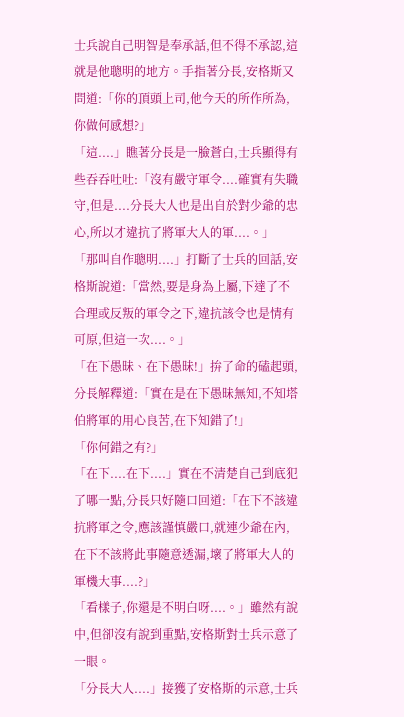士兵說自己明智是奉承話,但不得不承認,這就是他聰明的地方。手指著分長,安格斯又問道:「你的頂頭上司,他今天的所作所為,你做何感想?」
「這....」瞧著分長是一臉蒼白,士兵顯得有些吞吞吐吐:「沒有嚴守軍令....確實有失職守,但是....分長大人也是出自於對少爺的忠心,所以才違抗了將軍大人的軍....。」
「那叫自作聰明....」打斷了士兵的回話,安格斯說道:「當然,要是身為上屬,下達了不合理或反叛的軍令之下,違抗該令也是情有可原,但這一次....。」
「在下愚昧、在下愚昧!」拚了命的磕起頭,分長解釋道:「實在是在下愚昧無知,不知塔伯將軍的用心良苦,在下知錯了!」
「你何錯之有?」
「在下....在下....」實在不清楚自己到底犯了哪一點,分長只好隨口回道:「在下不該違抗將軍之令,應該謹慎嚴口,就連少爺在內,在下不該將此事隨意透漏,壞了將軍大人的軍機大事....?」
「看樣子,你還是不明白呀....。」雖然有說中,但卻沒有說到重點,安格斯對士兵示意了一眼。
「分長大人....」接獲了安格斯的示意,士兵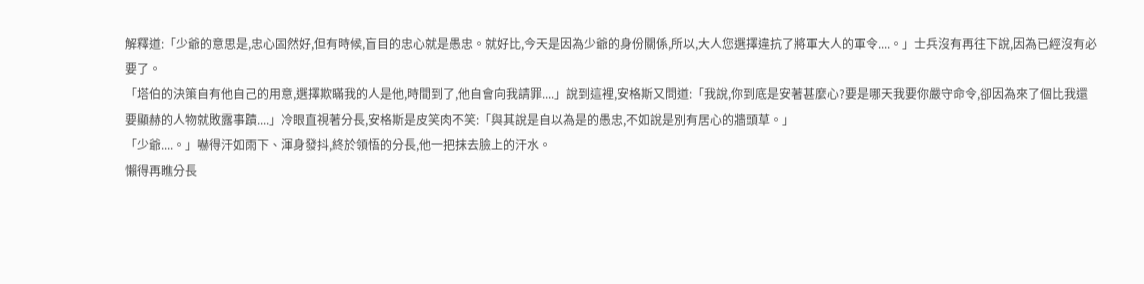解釋道:「少爺的意思是,忠心固然好,但有時候,盲目的忠心就是愚忠。就好比,今天是因為少爺的身份關係,所以,大人您選擇違抗了將軍大人的軍令....。」士兵沒有再往下說,因為已經沒有必要了。
「塔伯的決策自有他自己的用意,選擇欺瞞我的人是他,時間到了,他自會向我請罪....」說到這裡,安格斯又問道:「我說,你到底是安著甚麼心?要是哪天我要你嚴守命令,卻因為來了個比我還要顯赫的人物就敗露事蹟....」冷眼直視著分長,安格斯是皮笑肉不笑:「與其說是自以為是的愚忠,不如說是別有居心的牆頭草。」
「少爺....。」嚇得汗如雨下、渾身發抖,終於領悟的分長,他一把抹去臉上的汗水。
懶得再瞧分長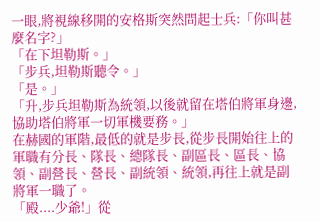一眼,將視線移開的安格斯突然問起士兵:「你叫甚麼名字?」
「在下坦勒斯。」
「步兵,坦勒斯聽令。」
「是。」
「升,步兵坦勒斯為統領,以後就留在塔伯將軍身邊,協助塔伯將軍一切軍機要務。」
在赫國的軍階,最低的就是步長,從步長開始往上的軍職有分長、隊長、總隊長、副區長、區長、協領、副營長、營長、副統領、統領,再往上就是副將軍一職了。
「殿....少爺!」從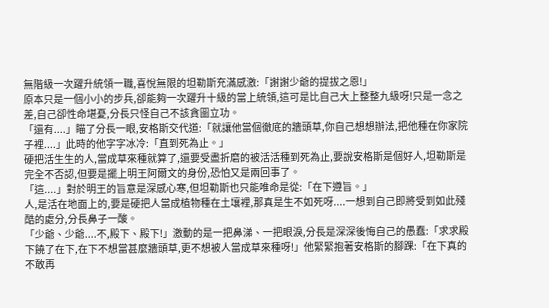無階級一次躍升統領一職,喜悅無限的坦勒斯充滿感激:「謝謝少爺的提拔之恩!」
原本只是一個小小的步兵,卻能夠一次躍升十級的當上統領,這可是比自己大上整整九級呀!只是一念之差,自己卻性命堪憂,分長只怪自己不該貪圖立功。
「還有....」瞄了分長一眼,安格斯交代道:「就讓他當個徹底的牆頭草,你自己想想辦法,把他種在你家院子裡....」此時的他字字冰冷:「直到死為止。」
硬把活生生的人,當成草來種就算了,還要受盡折磨的被活活種到死為止,要說安格斯是個好人,坦勒斯是完全不否認,但要是擺上明王阿爾文的身份,恐怕又是兩回事了。
「這....」對於明王的旨意是深感心寒,但坦勒斯也只能唯命是從:「在下遵旨。」
人,是活在地面上的,要是硬把人當成植物種在土壤裡,那真是生不如死呀....一想到自己即將受到如此殘酷的處分,分長鼻子一酸。
「少爺、少爺....不,殿下、殿下!」激動的是一把鼻涕、一把眼淚,分長是深深後悔自己的愚蠢:「求求殿下饒了在下,在下不想當甚麼牆頭草,更不想被人當成草來種呀!」他緊緊抱著安格斯的腳踝:「在下真的不敢再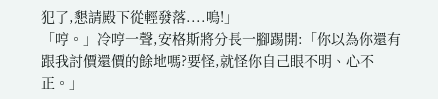犯了,懇請殿下從輕發落....嗚!」
「哼。」冷哼一聲,安格斯將分長一腳踢開:「你以為你還有跟我討價還價的餘地嗎?要怪,就怪你自己眼不明、心不正。」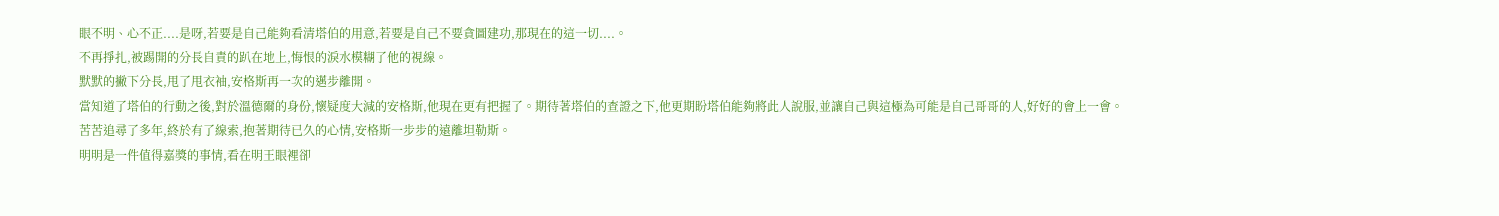眼不明、心不正....是呀,若要是自己能夠看清塔伯的用意,若要是自己不要貪圖建功,那現在的這一切....。
不再掙扎,被踢開的分長自責的趴在地上,悔恨的淚水模糊了他的視線。
默默的撇下分長,甩了甩衣袖,安格斯再一次的邁步離開。
當知道了塔伯的行動之後,對於溫德爾的身份,懷疑度大減的安格斯,他現在更有把握了。期待著塔伯的查證之下,他更期盼塔伯能夠將此人說服,並讓自己與這極為可能是自己哥哥的人,好好的會上一會。
苦苦追尋了多年,終於有了線索,抱著期待已久的心情,安格斯一步步的遠離坦勒斯。
明明是一件值得嘉獎的事情,看在明王眼裡卻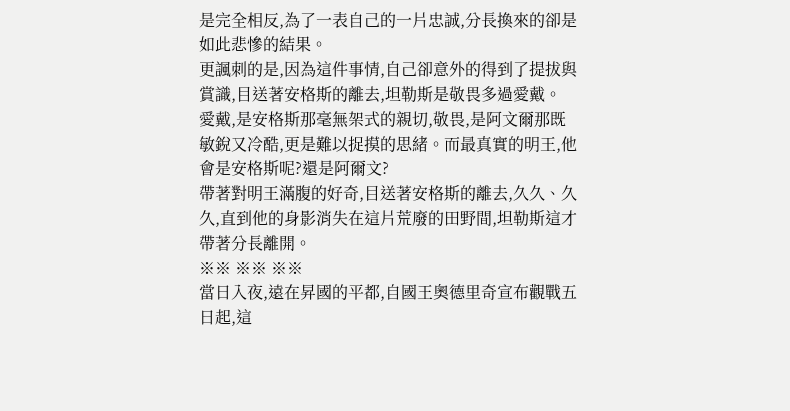是完全相反,為了一表自己的一片忠誠,分長換來的卻是如此悲慘的結果。
更諷刺的是,因為這件事情,自己卻意外的得到了提拔與賞識,目送著安格斯的離去,坦勒斯是敬畏多過愛戴。
愛戴,是安格斯那毫無架式的親切,敬畏,是阿文爾那既敏銳又冷酷,更是難以捉摸的思緒。而最真實的明王,他會是安格斯呢?還是阿爾文?
帶著對明王滿腹的好奇,目送著安格斯的離去,久久、久久,直到他的身影消失在這片荒廢的田野間,坦勒斯這才帶著分長離開。
※※ ※※ ※※
當日入夜,遠在昇國的平都,自國王奧德里奇宣布觀戰五日起,這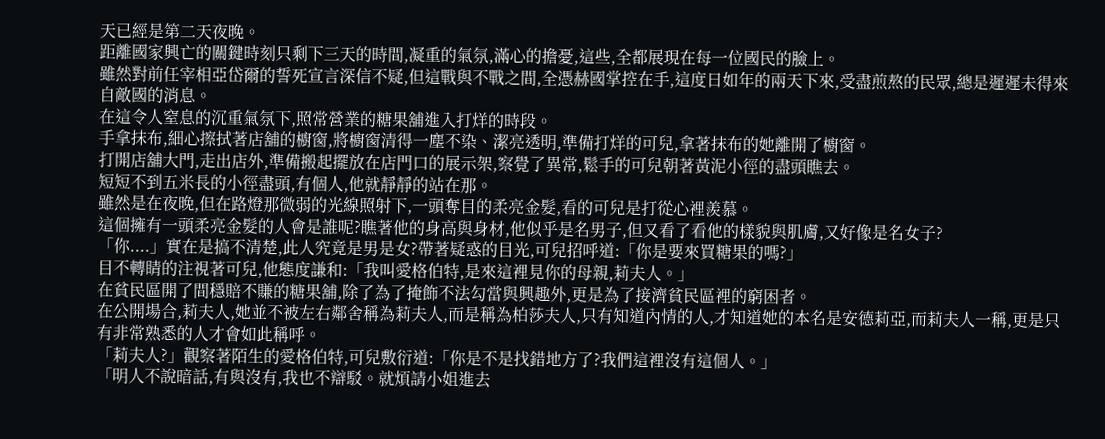天已經是第二天夜晚。
距離國家興亡的關鍵時刻只剩下三天的時間,凝重的氣氛,滿心的擔憂,這些,全都展現在每一位國民的臉上。
雖然對前任宰相亞岱爾的誓死宣言深信不疑,但這戰與不戰之間,全憑赫國掌控在手,這度日如年的兩天下來,受盡煎熬的民眾,總是遲遲未得來自敵國的消息。
在這令人窒息的沉重氣氛下,照常營業的糖果舖進入打烊的時段。
手拿抹布,細心擦拭著店舖的櫥窗,將櫥窗清得一塵不染、潔亮透明,準備打烊的可兒,拿著抹布的她離開了櫥窗。
打開店舖大門,走出店外,準備搬起擺放在店門口的展示架,察覺了異常,鬆手的可兒朝著黃泥小徑的盡頭瞧去。
短短不到五米長的小徑盡頭,有個人,他就靜靜的站在那。
雖然是在夜晚,但在路燈那微弱的光線照射下,一頭奪目的柔亮金髮,看的可兒是打從心裡羨慕。
這個擁有一頭柔亮金髮的人會是誰呢?瞧著他的身高與身材,他似乎是名男子,但又看了看他的樣貌與肌膚,又好像是名女子?
「你....」實在是搞不清楚,此人究竟是男是女?帶著疑惑的目光,可兒招呼道:「你是要來買糖果的嗎?」
目不轉睛的注視著可兒,他態度謙和:「我叫愛格伯特,是來這裡見你的母親,莉夫人。」
在貧民區開了間穩賠不賺的糖果舖,除了為了掩飾不法勾當與興趣外,更是為了接濟貧民區裡的窮困者。
在公開場合,莉夫人,她並不被左右鄰舍稱為莉夫人,而是稱為柏莎夫人,只有知道內情的人,才知道她的本名是安德莉亞,而莉夫人一稱,更是只有非常熟悉的人才會如此稱呼。
「莉夫人?」觀察著陌生的愛格伯特,可兒敷衍道:「你是不是找錯地方了?我們這裡沒有這個人。」
「明人不說暗話,有與沒有,我也不辯駁。就煩請小姐進去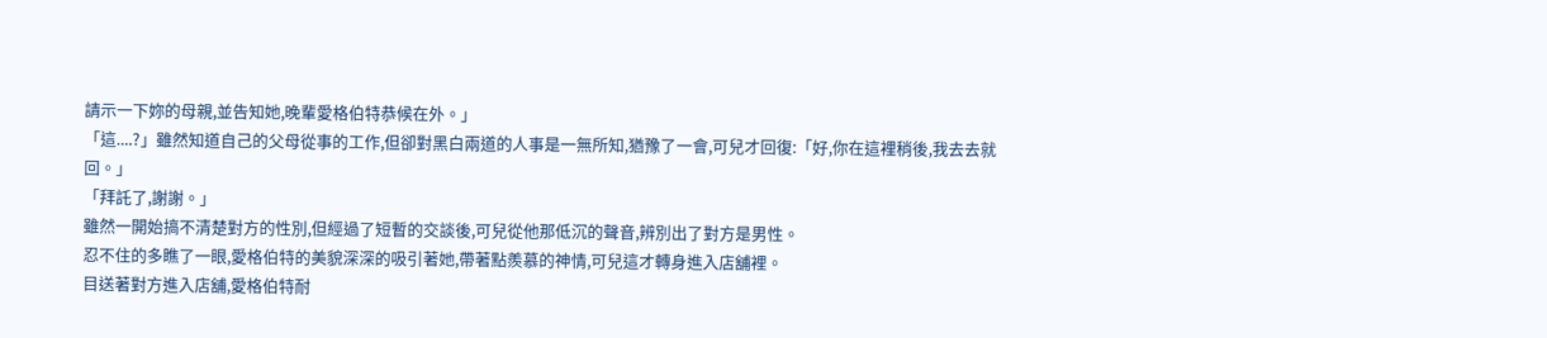請示一下妳的母親,並告知她,晚輩愛格伯特恭候在外。」
「這....?」雖然知道自己的父母從事的工作,但卻對黑白兩道的人事是一無所知,猶豫了一會,可兒才回復:「好,你在這裡稍後,我去去就回。」
「拜託了,謝謝。」
雖然一開始搞不清楚對方的性別,但經過了短暫的交談後,可兒從他那低沉的聲音,辨別出了對方是男性。
忍不住的多瞧了一眼,愛格伯特的美貌深深的吸引著她,帶著點羨慕的神情,可兒這才轉身進入店舖裡。
目送著對方進入店舖,愛格伯特耐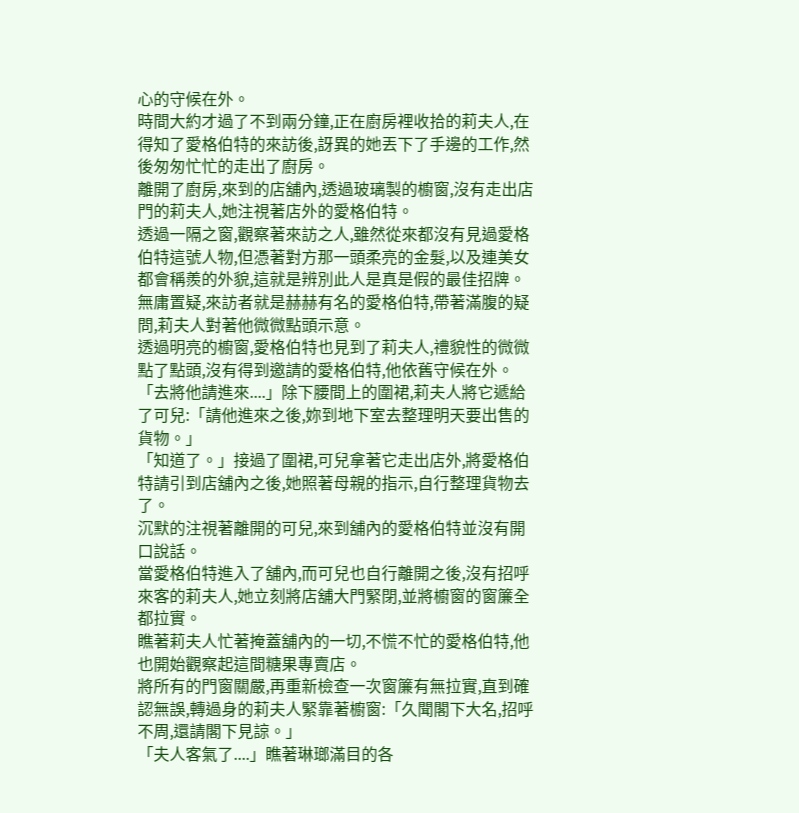心的守候在外。
時間大約才過了不到兩分鐘,正在廚房裡收拾的莉夫人,在得知了愛格伯特的來訪後,訝異的她丟下了手邊的工作,然後匆匆忙忙的走出了廚房。
離開了廚房,來到的店舖內,透過玻璃製的櫥窗,沒有走出店門的莉夫人,她注視著店外的愛格伯特。
透過一隔之窗,觀察著來訪之人,雖然從來都沒有見過愛格伯特這號人物,但憑著對方那一頭柔亮的金髮,以及連美女都會稱羨的外貌,這就是辨別此人是真是假的最佳招牌。
無庸置疑,來訪者就是赫赫有名的愛格伯特,帶著滿腹的疑問,莉夫人對著他微微點頭示意。
透過明亮的櫥窗,愛格伯特也見到了莉夫人,禮貌性的微微點了點頭,沒有得到邀請的愛格伯特,他依舊守候在外。
「去將他請進來....」除下腰間上的圍裙,莉夫人將它遞給了可兒:「請他進來之後,妳到地下室去整理明天要出售的貨物。」
「知道了。」接過了圍裙,可兒拿著它走出店外,將愛格伯特請引到店舖內之後,她照著母親的指示,自行整理貨物去了。
沉默的注視著離開的可兒,來到舖內的愛格伯特並沒有開口說話。
當愛格伯特進入了舖內,而可兒也自行離開之後,沒有招呼來客的莉夫人,她立刻將店舖大門緊閉,並將櫥窗的窗簾全都拉實。
瞧著莉夫人忙著掩蓋舖內的一切,不慌不忙的愛格伯特,他也開始觀察起這間糖果專賣店。
將所有的門窗關嚴,再重新檢查一次窗簾有無拉實,直到確認無誤,轉過身的莉夫人緊靠著櫥窗:「久聞閣下大名,招呼不周,還請閣下見諒。」
「夫人客氣了....」瞧著琳瑯滿目的各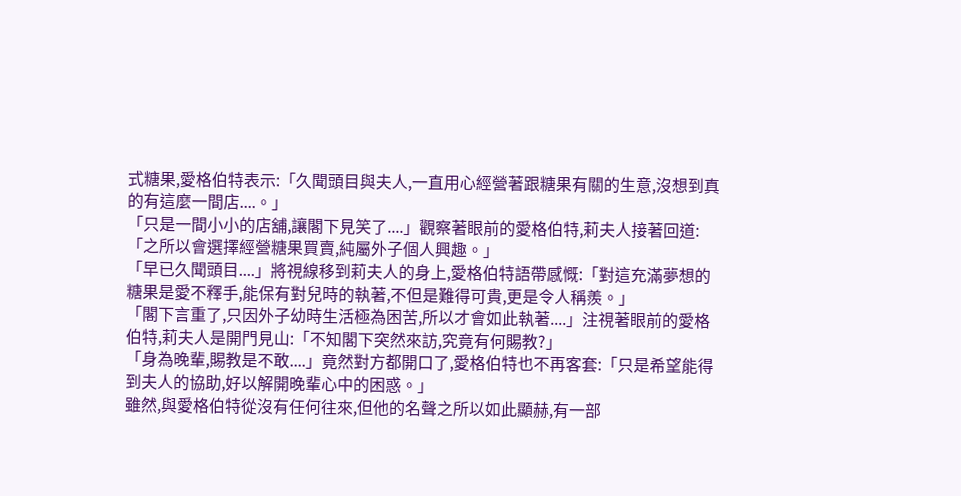式糖果,愛格伯特表示:「久聞頭目與夫人,一直用心經營著跟糖果有關的生意,沒想到真的有這麼一間店....。」
「只是一間小小的店舖,讓閣下見笑了....」觀察著眼前的愛格伯特,莉夫人接著回道:「之所以會選擇經營糖果買賣,純屬外子個人興趣。」
「早已久聞頭目....」將視線移到莉夫人的身上,愛格伯特語帶感慨:「對這充滿夢想的糖果是愛不釋手,能保有對兒時的執著,不但是難得可貴,更是令人稱羨。」
「閣下言重了,只因外子幼時生活極為困苦,所以才會如此執著....」注視著眼前的愛格伯特,莉夫人是開門見山:「不知閣下突然來訪,究竟有何賜教?」
「身為晚輩,賜教是不敢....」竟然對方都開口了,愛格伯特也不再客套:「只是希望能得到夫人的協助,好以解開晚輩心中的困惑。」
雖然,與愛格伯特從沒有任何往來,但他的名聲之所以如此顯赫,有一部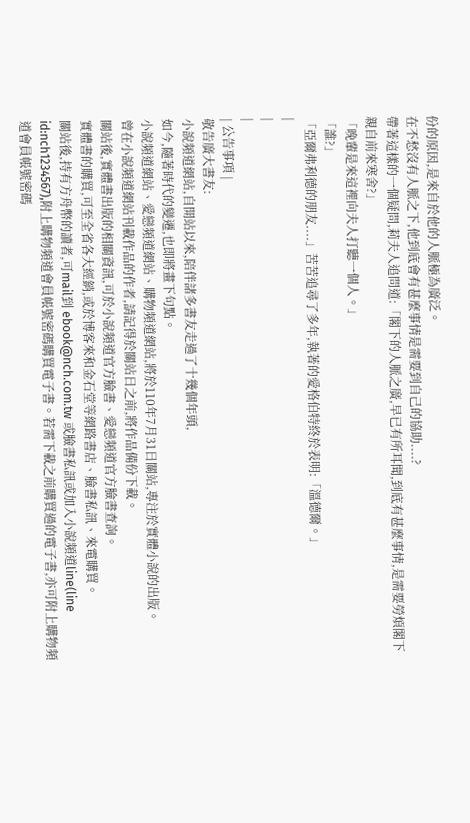份的原因,是來自於他的人脈極為廣泛。
在不愁沒有人脈之下,他到底會有甚麼事情是需要到自己的協助....?
帶著這樣的一個疑問,莉夫人追問道:「閣下的人脈之廣,早已有所耳聞,到底有甚麼事情,是需要勞煩閣下親自前來寒舍?」
「晚輩是來這裡向夫人打聽一個人。」
「誰?」
「亞爾弗利德的朋友....」苦苦追尋了多年,執著的愛格伯特終於表明:「溫德爾。」
|
|
|
| 公告事項 |
敬告廣大書友:
小說頻道網站,自開站以來,陪伴諸多書友走過了十幾個年頭,
如今,隨著時代的變遷,也即將畫下句點。
小說頻道網站、愛戀頻道網站、購物頻道網站,將於110年7月31日關站,專注於實體小說的出版。
曾在小說頻道網站刊載作品的作者,請記得於關站日之前,將作品備份下載。
關站後,實體書出版的相關資訊,可於小說頻道官方臉書、愛戀頻道官方臉書查詢。
實體書的購買,可至全省各大經銷,或於博客來和金石堂等網路書店、臉書私訊、來電購買。
關站後,持有方舟幣的讀者,可mail到 ebook@nch.com.tw 或臉書私訊或加入小說頻道line(line id:nch1234567),附上購物頻道會員帳號密碼購買電子書。若需下載之前購買過的電子書,亦可附上購物頻道會員帳號密碼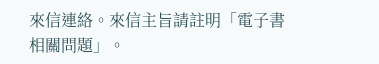來信連絡。來信主旨請註明「電子書相關問題」。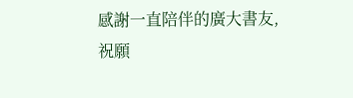感謝一直陪伴的廣大書友,祝願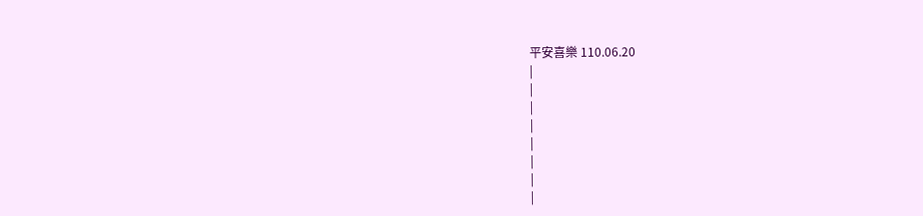平安喜樂 110.06.20
|
|
|
|
|
|
|
|